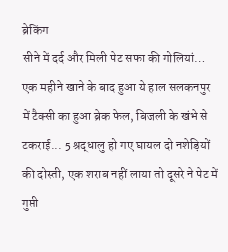ब्रेकिंग
सीने में दर्द और मिली पेट सफा की गोलियां… एक महीने खाने के बाद हुआ ये हाल सलकनपुर में टैक्सी का हुआ ब्रेक फेल, बिजली के खंभे से टकराई... 5 श्रद्धालु हो गए घायल दो नशेड़‍ियों की दोस्ती, एक शराब नहीं लाया तो दूसरे ने पेट में गुप्ती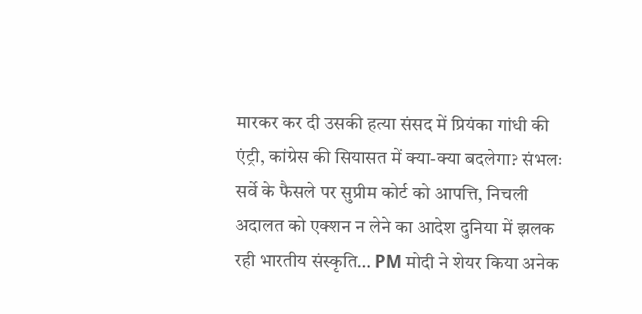मारकर कर दी उसकी हत्या संसद में प्रियंका गांधी की एंट्री, कांग्रेस की सियासत में क्या-क्या बदलेगा? संभलः सर्वे के फैसले पर सुप्रीम कोर्ट को आपत्ति, निचली अदालत को एक्शन न लेने का आदेश दुनिया में झलक रही भारतीय संस्कृति… PM मोदी ने शेयर किया अनेक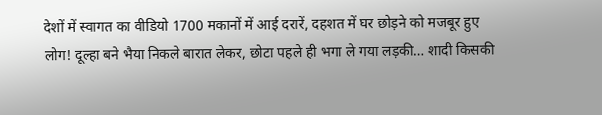देशों में स्वागत का वीडियो 1700 मकानों में आई दरारें, दहशत में घर छोड़ने को मजबूर हुए लोग! दूल्हा बने भैया निकले बारात लेकर, छोटा पहले ही भगा ले गया लड़की… शादी किसकी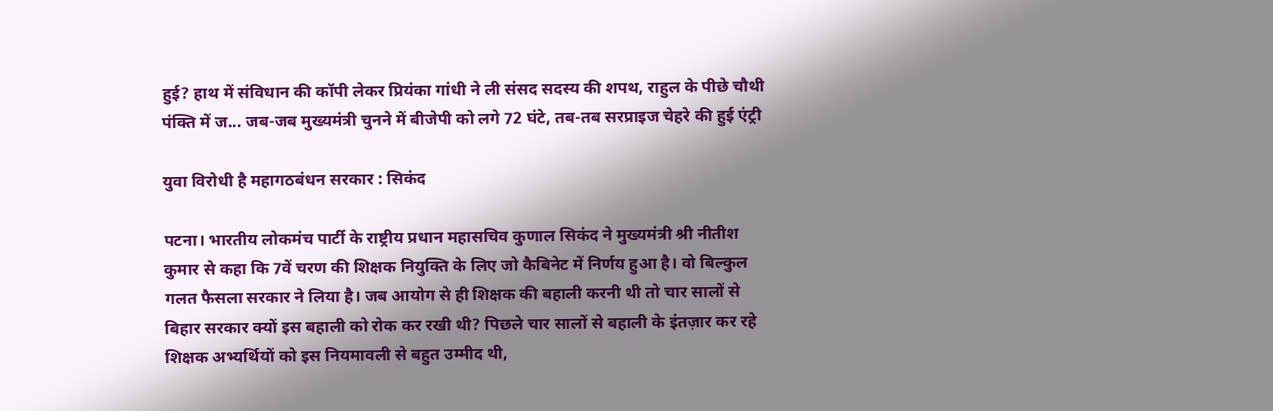हुई? हाथ में संविधान की कॉपी लेकर प्रियंका गांधी ने ली संसद सदस्य की शपथ, राहुल के पीछे चौथी पंक्ति में ज... जब-जब मुख्यमंत्री चुनने में बीजेपी को लगे 72 घंटे, तब-तब सरप्राइज चेहरे की हुई एंट्री

युवा विरोधी है महागठबंधन सरकार : सिकंद

पटना। भारतीय लोकमंच पार्टी के राष्ट्रीय प्रधान महासचिव कुणाल सिकंद ने मुख्यमंत्री श्री नीतीश कुमार से कहा कि 7वें चरण की शिक्षक नियुक्ति के लिए जो कैबिनेट में निर्णय हुआ है। वो बिल्कुल गलत फैसला सरकार ने लिया है। जब आयोग से ही शिक्षक की बहाली करनी थी तो चार सालों से बिहार सरकार क्यों इस बहाली को रोक कर रखी थी? पिछले चार सालों से बहाली के इंतज़ार कर रहे शिक्षक अभ्यर्थियों को इस नियमावली से बहुत उम्मीद थी,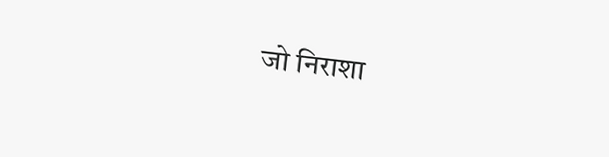जो निराशा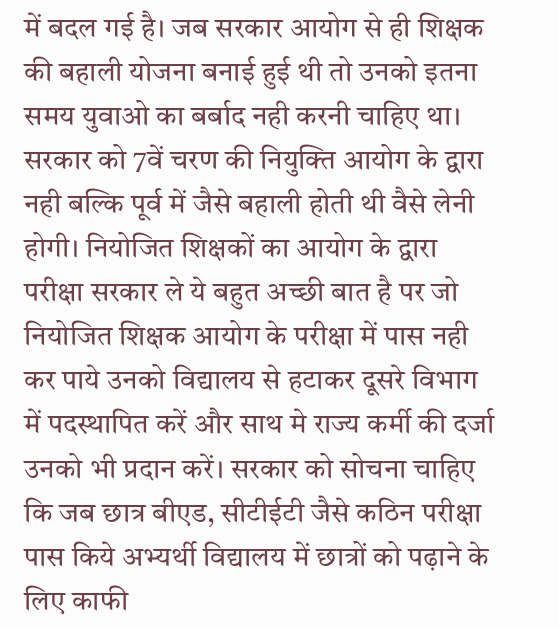में बदल गई है। जब सरकार आयोग से ही शिक्षक की बहाली योजना बनाई हुई थी तो उनको इतना समय युवाओ का बर्बाद नही करनी चाहिए था। सरकार को 7वें चरण की नियुक्ति आयोग के द्वारा नही बल्कि पूर्व में जैसे बहाली होती थी वैसे लेनी होगी। नियोजित शिक्षकों का आयोग के द्वारा परीक्षा सरकार ले ये बहुत अच्छी बात है पर जो नियोजित शिक्षक आयोग के परीक्षा में पास नही कर पाये उनको विद्यालय से हटाकर दूसरे विभाग में पदस्थापित करें और साथ मे राज्य कर्मी की दर्जा उनको भी प्रदान करें। सरकार को सोचना चाहिए कि जब छात्र बीएड, सीटीईटी जैसे कठिन परीक्षा पास किये अभ्यर्थी विद्यालय में छात्रों को पढ़ाने के लिए काफी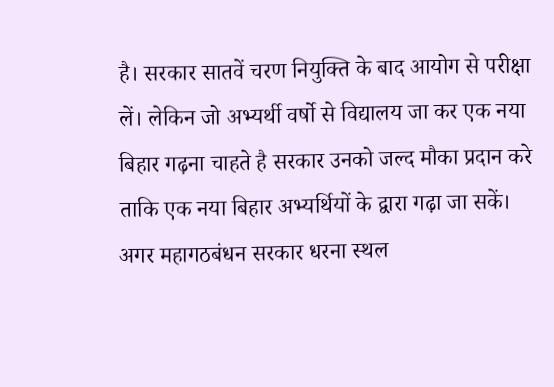है। सरकार सातवें चरण नियुक्ति के बाद आयोग से परीक्षा लें। लेकिन जो अभ्यर्थी वर्षो से विद्यालय जा कर एक नया बिहार गढ़ना चाहते है सरकार उनको जल्द मौका प्रदान करे ताकि एक नया बिहार अभ्यर्थियों के द्वारा गढ़ा जा सकें। अगर महागठबंधन सरकार धरना स्थल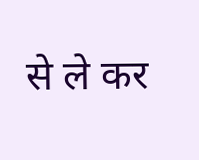से ले कर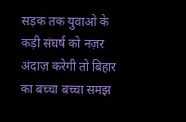सड़क तक युवाओ के कड़ी संघर्ष को नज़र अंदाज़ करेगी तो बिहार का बच्चा बच्चा समझ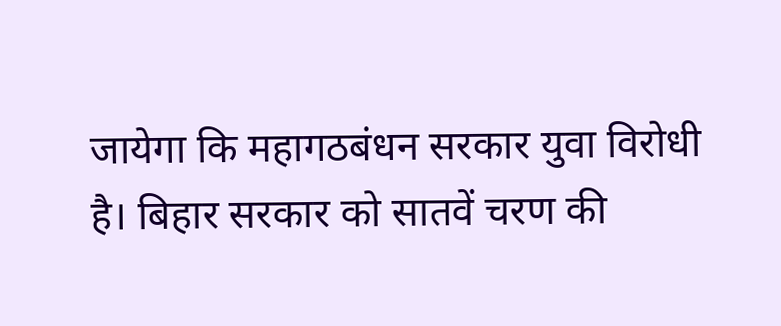जायेगा कि महागठबंधन सरकार युवा विरोधी है। बिहार सरकार को सातवें चरण की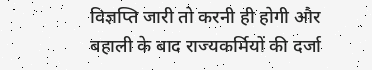विज्ञप्ति जारी तो करनी ही होगी और बहाली के बाद राज्यकर्मियों की दर्जा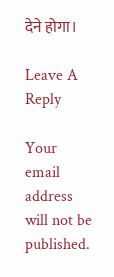देने होगा।

Leave A Reply

Your email address will not be published.